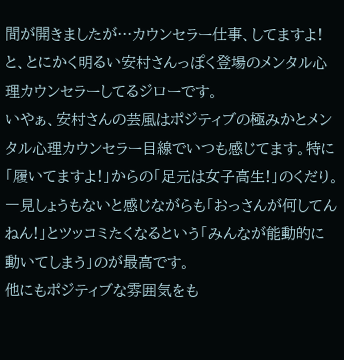間が開きましたが…カウンセラー仕事、してますよ!
と、とにかく明るい安村さんっぽく登場のメンタル心理カウンセラーしてるジローです。
いやぁ、安村さんの芸風はポジティブの極みかとメンタル心理カウンセラー目線でいつも感じてます。特に「履いてますよ!」からの「足元は女子高生!」のくだり。一見しょうもないと感じながらも「おっさんが何してんねん!」とツッコミたくなるという「みんなが能動的に動いてしまう」のが最高です。
他にもポジティブな雰囲気をも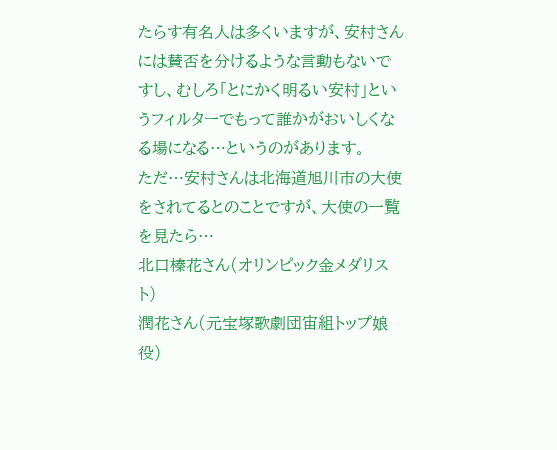たらす有名人は多くいますが、安村さんには賛否を分けるような言動もないですし、むしろ「とにかく明るい安村」というフィルターでもって誰かがおいしくなる場になる…というのがあります。
ただ…安村さんは北海道旭川市の大使をされてるとのことですが、大使の一覧を見たら…
北口榛花さん(オリンピック金メダリスト)
潤花さん(元宝塚歌劇団宙組トップ娘役)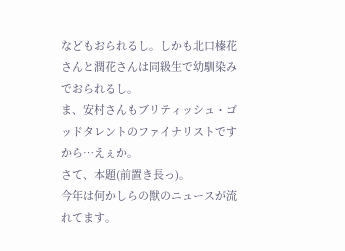などもおられるし。しかも北口榛花さんと潤花さんは同級生で幼馴染みでおられるし。
ま、安村さんもブリティッシュ・ゴッドタレントのファイナリストですから…えぇか。
さて、本題(前置き長っ)。
今年は何かしらの獣のニュースが流れてます。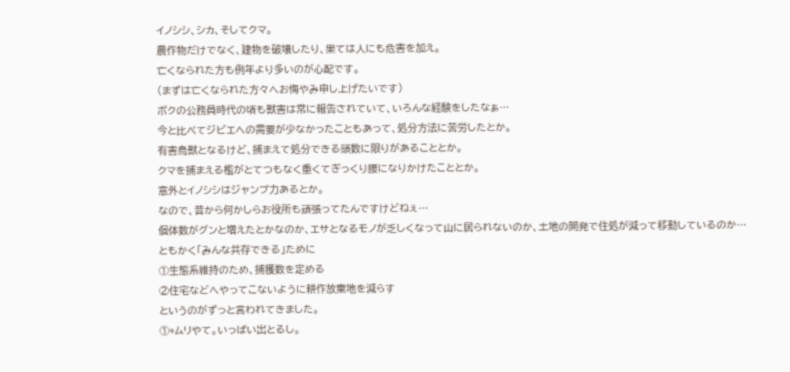イノシシ、シカ、そしてクマ。
農作物だけでなく、建物を破壊したり、果ては人にも危害を加え。
亡くなられた方も例年より多いのが心配です。
(まずは亡くなられた方々へお悔やみ申し上げたいです)
ボクの公務員時代の頃も獣害は常に報告されていて、いろんな経験をしたなぁ…
今と比べてジビエへの需要が少なかったこともあって、処分方法に苦労したとか。
有害鳥獣となるけど、捕まえて処分できる頭数に限りがあることとか。
クマを捕まえる檻がとてつもなく重くてぎっくり腰になりかけたこととか。
意外とイノシシはジャンプ力あるとか。
なので、昔から何かしらお役所も頑張ってたんですけどねぇ…
個体数がグンと増えたとかなのか、エサとなるモノが乏しくなって山に居られないのか、土地の開発で住処が減って移動しているのか…
ともかく「みんな共存できる」ために
①生態系維持のため、捕獲数を定める
②住宅などへやってこないように耕作放棄地を減らす
というのがずっと言われてきました。
①⇨ムリやて。いっぱい出とるし。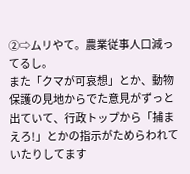②⇨ムリやて。農業従事人口減ってるし。
また「クマが可哀想」とか、動物保護の見地からでた意見がずっと出ていて、行政トップから「捕まえろ!」とかの指示がためらわれていたりしてます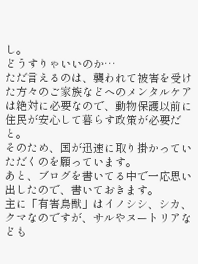し。
どうすりゃいいのか…
ただ言えるのは、襲われて被害を受けた方々のご家族などへのメンタルケアは絶対に必要なので、動物保護以前に住民が安心して暮らす政策が必要だと。
そのため、国が迅速に取り掛かっていただくのを願っています。
あと、ブログを書いてる中で一応思い出したので、書いておきます。
主に「有害鳥獣」はイノシシ、シカ、クマなのですが、サルやヌートリアなども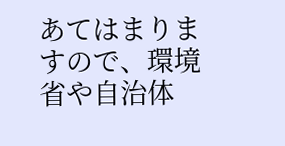あてはまりますので、環境省や自治体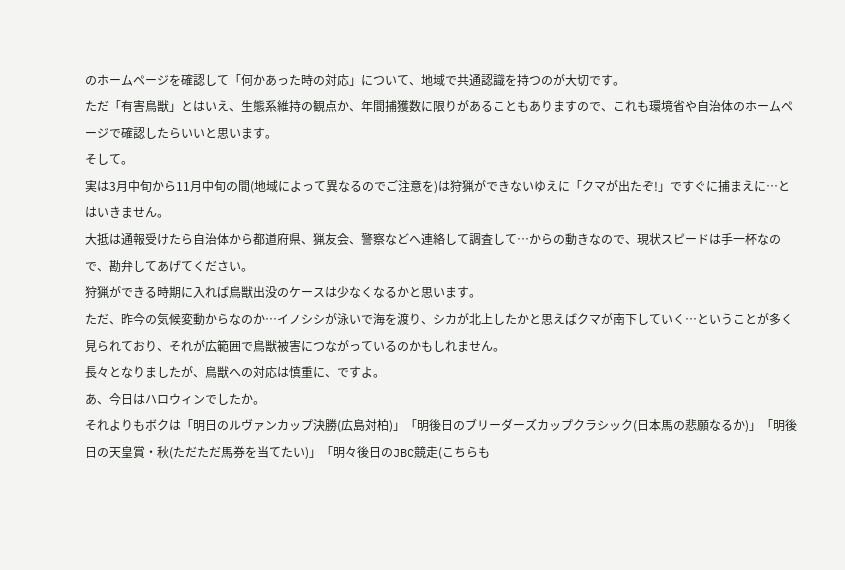のホームページを確認して「何かあった時の対応」について、地域で共通認識を持つのが大切です。
ただ「有害鳥獣」とはいえ、生態系維持の観点か、年間捕獲数に限りがあることもありますので、これも環境省や自治体のホームページで確認したらいいと思います。
そして。
実は3月中旬から11月中旬の間(地域によって異なるのでご注意を)は狩猟ができないゆえに「クマが出たぞ!」ですぐに捕まえに…とはいきません。
大抵は通報受けたら自治体から都道府県、猟友会、警察などへ連絡して調査して…からの動きなので、現状スピードは手一杯なので、勘弁してあげてください。
狩猟ができる時期に入れば鳥獣出没のケースは少なくなるかと思います。
ただ、昨今の気候変動からなのか…イノシシが泳いで海を渡り、シカが北上したかと思えばクマが南下していく…ということが多く見られており、それが広範囲で鳥獣被害につながっているのかもしれません。
長々となりましたが、鳥獣への対応は慎重に、ですよ。
あ、今日はハロウィンでしたか。
それよりもボクは「明日のルヴァンカップ決勝(広島対柏)」「明後日のブリーダーズカップクラシック(日本馬の悲願なるか)」「明後日の天皇賞・秋(ただただ馬券を当てたい)」「明々後日のJBC競走(こちらも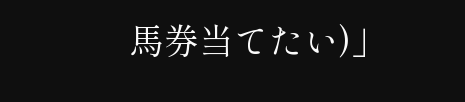馬券当てたい)」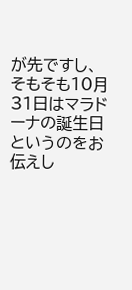が先ですし、そもそも10月31日はマラドーナの誕生日というのをお伝えし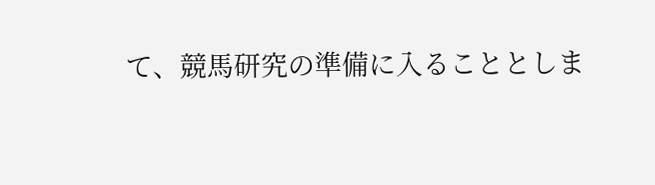て、競馬研究の準備に入ることとしま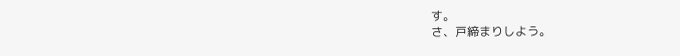す。
さ、戸締まりしよう。